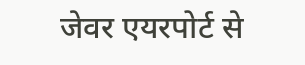जेवर एयरपोर्ट से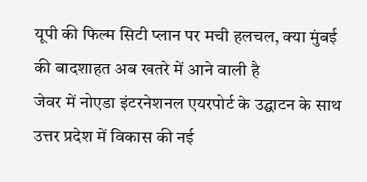यूपी की फिल्म सिटी प्लान पर मची हलचल, क्या मुंबई की बादशाहत अब खतरे में आने वाली है
जेवर में नोएडा इंटरनेशनल एयरपोर्ट के उद्घाटन के साथ उत्तर प्रदेश में विकास की नई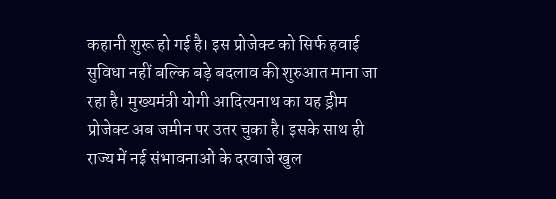कहानी शुरू हो गई है। इस प्रोजेक्ट को सिर्फ हवाई सुविधा नहीं बल्कि बड़े बदलाव की शुरुआत माना जा रहा है। मुख्यमंत्री योगी आदित्यनाथ का यह ड्रीम प्रोजेक्ट अब जमीन पर उतर चुका है। इसके साथ ही राज्य में नई संभावनाओं के दरवाजे खुल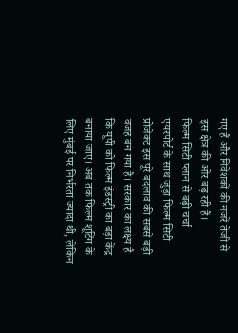गए हैं और निवेशकों की नजरें तेजी से इस क्षेत्र की ओर बढ़ रही हैं।
फिल्म सिटी प्लान से बढ़ी चर्चा
एयरपोर्ट के साथ जुड़ा फिल्म सिटी प्रोजेक्ट इस पूरे बदलाव की सबसे बड़ी वजह बन गया है। सरकार का लक्ष्य है कि यूपी को फिल्म इंडस्ट्री का बड़ा केंद्र बनाया जाए। अब तक फिल्म शूटिंग के लिए मुंबई पर निर्भरता ज्यादा थी, लेकिन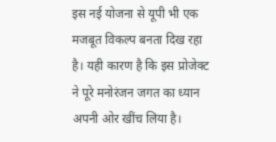इस नई योजना से यूपी भी एक मजबूत विकल्प बनता दिख रहा है। यही कारण है कि इस प्रोजेक्ट ने पूरे मनोरंजन जगत का ध्यान अपनी ओर खींच लिया है।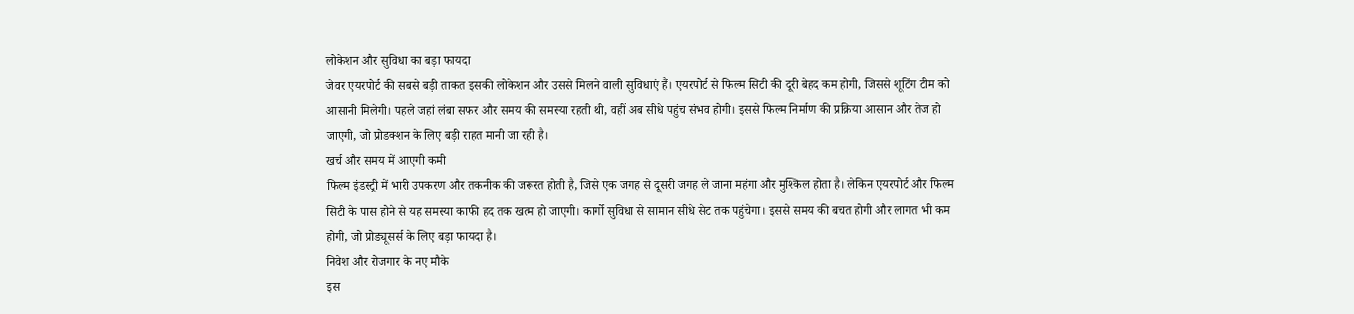लोकेशन और सुविधा का बड़ा फायदा
जेवर एयरपोर्ट की सबसे बड़ी ताकत इसकी लोकेशन और उससे मिलने वाली सुविधाएं हैं। एयरपोर्ट से फिल्म सिटी की दूरी बेहद कम होगी, जिससे शूटिंग टीम को आसानी मिलेगी। पहले जहां लंबा सफर और समय की समस्या रहती थी, वहीं अब सीधे पहुंच संभव होगी। इससे फिल्म निर्माण की प्रक्रिया आसान और तेज हो जाएगी, जो प्रोडक्शन के लिए बड़ी राहत मानी जा रही है।
खर्च और समय में आएगी कमी
फिल्म इंडस्ट्री में भारी उपकरण और तकनीक की जरूरत होती है, जिसे एक जगह से दूसरी जगह ले जाना महंगा और मुश्किल होता है। लेकिन एयरपोर्ट और फिल्म सिटी के पास होने से यह समस्या काफी हद तक खत्म हो जाएगी। कार्गो सुविधा से सामान सीधे सेट तक पहुंचेगा। इससे समय की बचत होगी और लागत भी कम होगी, जो प्रोड्यूसर्स के लिए बड़ा फायदा है।
निवेश और रोजगार के नए मौके
इस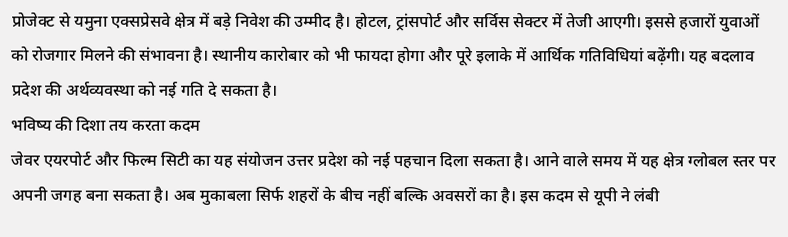प्रोजेक्ट से यमुना एक्सप्रेसवे क्षेत्र में बड़े निवेश की उम्मीद है। होटल, ट्रांसपोर्ट और सर्विस सेक्टर में तेजी आएगी। इससे हजारों युवाओं को रोजगार मिलने की संभावना है। स्थानीय कारोबार को भी फायदा होगा और पूरे इलाके में आर्थिक गतिविधियां बढ़ेंगी। यह बदलाव प्रदेश की अर्थव्यवस्था को नई गति दे सकता है।
भविष्य की दिशा तय करता कदम
जेवर एयरपोर्ट और फिल्म सिटी का यह संयोजन उत्तर प्रदेश को नई पहचान दिला सकता है। आने वाले समय में यह क्षेत्र ग्लोबल स्तर पर अपनी जगह बना सकता है। अब मुकाबला सिर्फ शहरों के बीच नहीं बल्कि अवसरों का है। इस कदम से यूपी ने लंबी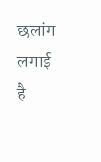छलांग लगाई है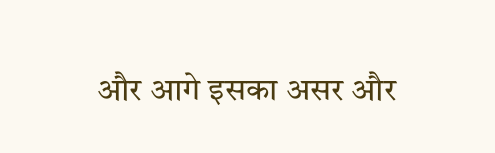और आगे इसका असर और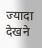ज्यादा देखने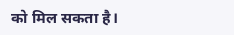को मिल सकता है।